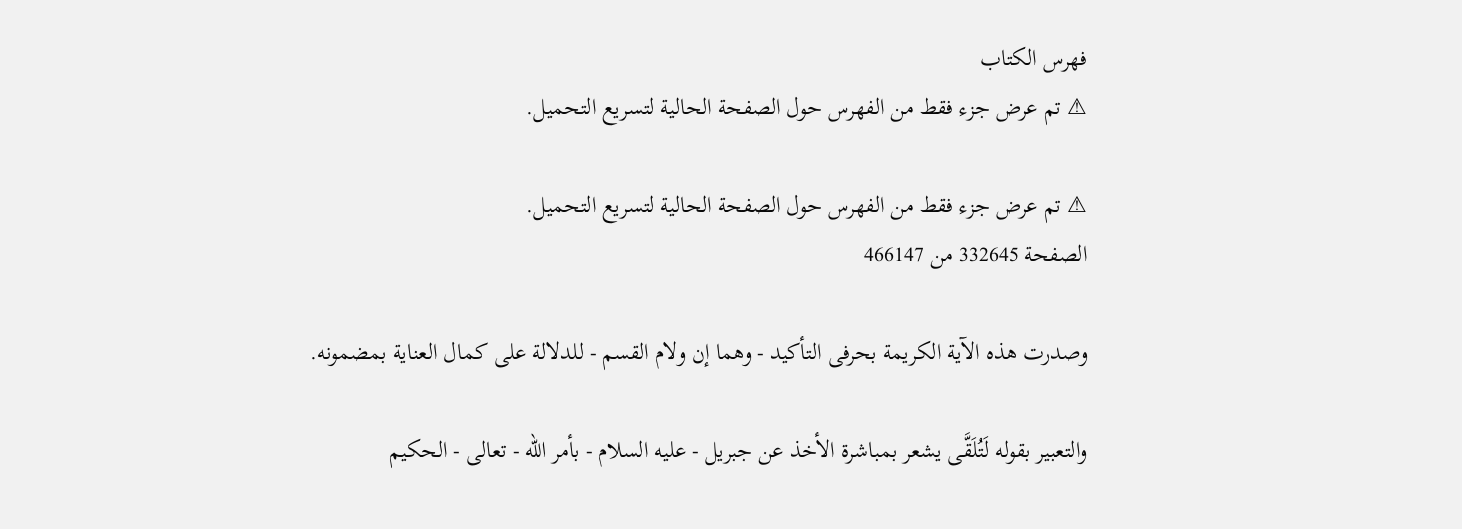فهرس الكتاب
⚠ تم عرض جزء فقط من الفهرس حول الصفحة الحالية لتسريع التحميل.

⚠ تم عرض جزء فقط من الفهرس حول الصفحة الحالية لتسريع التحميل.
الصفحة 332645 من 466147

وصدرت هذه الآية الكريمة بحرفى التأكيد - وهما إن ولام القسم - للدلالة على كمال العناية بمضمونه.

والتعبير بقوله لَتُلَقَّى يشعر بمباشرة الأخذ عن جبريل - عليه السلام - بأمر الله - تعالى - الحكيم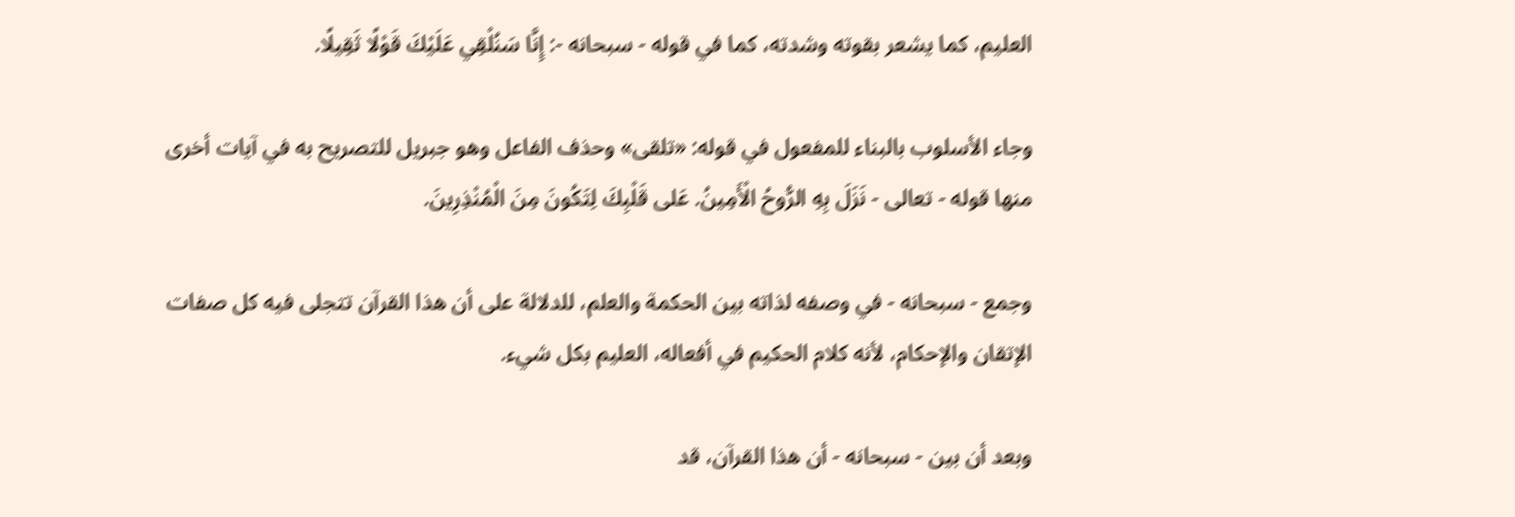العليم، كما يشعر بقوته وشدته، كما في قوله - سبحانه -: إِنَّا سَنُلْقِي عَلَيْكَ قَوْلًا ثَقِيلًا.

وجاء الأسلوب بالبناء للمفعول في قوله: «تلقى» وحذف الفاعل وهو جبريل للتصريح به في آيات أخرى منها قوله - تعالى - نَزَلَ بِهِ الرُّوحُ الْأَمِينُ. عَلى قَلْبِكَ لِتَكُونَ مِنَ الْمُنْذِرِينَ.

وجمع - سبحانه - في وصفه لذاته بين الحكمة والعلم، للدلالة على أن هذا القرآن تتجلى فيه كل صفات الإتقان والإحكام، لأنه كلام الحكيم في أفعاله، العليم بكل شيء.

وبعد أن بين - سبحانه - أن هذا القرآن، قد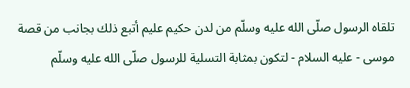تلقاه الرسول صلّى الله عليه وسلّم من لدن حكيم عليم أتبع ذلك بجانب من قصة موسى - عليه السلام - لتكون بمثابة التسلية للرسول صلّى الله عليه وسلّم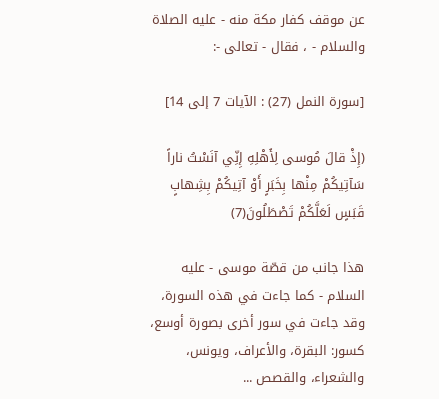عن موقف كفار مكة منه - عليه الصلاة والسلام - ، فقال - تعالى -:

[سورة النمل (27) : الآيات 7 إلى 14]

(إِذْ قالَ مُوسى لِأَهْلِهِ إِنِّي آنَسْتُ ناراً سَآتِيكُمْ مِنْها بِخَبَرٍ أَوْ آتِيكُمْ بِشِهابٍ قَبَسٍ لَعَلَّكُمْ تَصْطَلُونَ(7)

هذا جانب من قصّة موسى - عليه السلام - كما جاءت في هذه السورة، وقد جاءت في سور أخرى بصورة أوسع، كسور: البقرة، والأعراف، ويونس، والشعراء، والقصص ...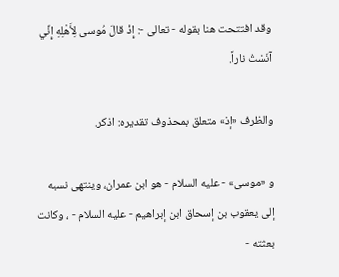وقد افتتحت هنا بقوله - تعالى -: إِذْ قالَ مُوسى لِأَهْلِهِ إِنِّي آنَسْتُ ناراً.

والظرف «إذ» متعلق بمحذوف تقديره: اذكر.

و «موسى» - عليه السلام - هو ابن عمران، وينتهى نسبه إلى يعقوب بن إسحاق ابن إبراهيم - عليه السلام - ، وكانت بعثته -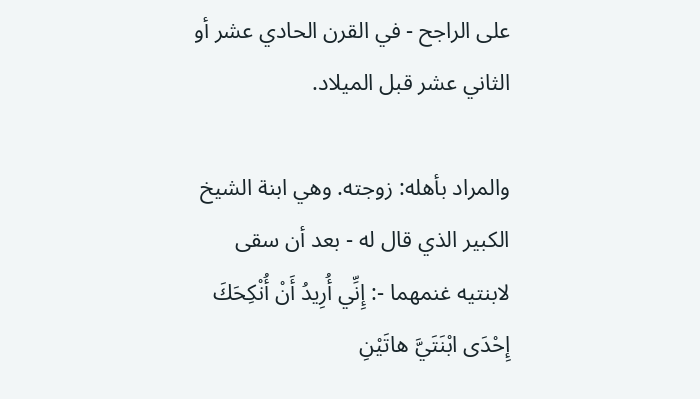على الراجح - في القرن الحادي عشر أو الثاني عشر قبل الميلاد.

والمراد بأهله: زوجته. وهي ابنة الشيخ الكبير الذي قال له - بعد أن سقى لابنتيه غنمهما -: إِنِّي أُرِيدُ أَنْ أُنْكِحَكَ إِحْدَى ابْنَتَيَّ هاتَيْنِ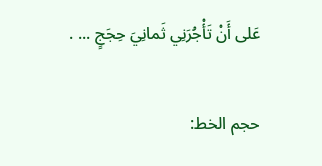عَلى أَنْ تَأْجُرَنِي ثَمانِيَ حِجَجٍ ... .

حجم الخط: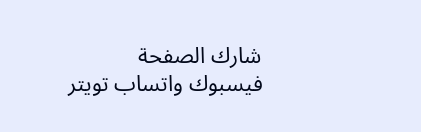شارك الصفحة
فيسبوك واتساب تويتر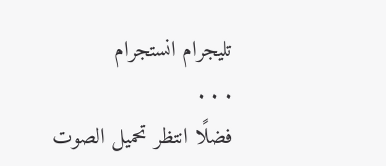تليجرام انستجرام
. . .
فضلًا انتظر تحميل الصوت